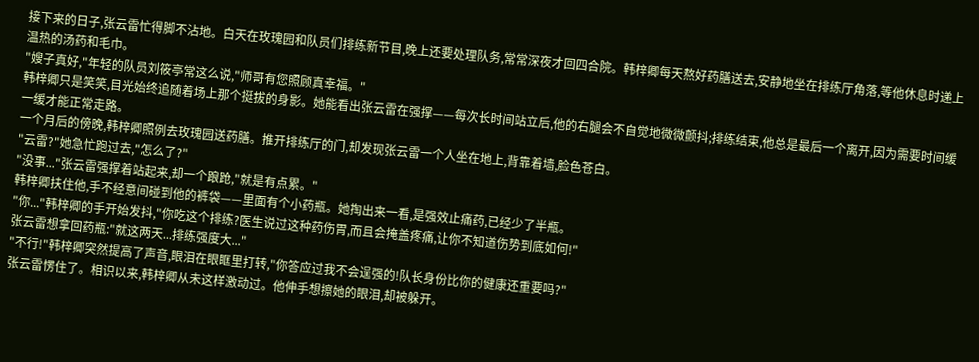接下来的日子,张云雷忙得脚不沾地。白天在玫瑰园和队员们排练新节目,晚上还要处理队务,常常深夜才回四合院。韩梓卿每天熬好药膳送去,安静地坐在排练厅角落,等他休息时递上温热的汤药和毛巾。
"嫂子真好,"年轻的队员刘筱亭常这么说,"师哥有您照顾真幸福。"
韩梓卿只是笑笑,目光始终追随着场上那个挺拔的身影。她能看出张云雷在强撑——每次长时间站立后,他的右腿会不自觉地微微颤抖;排练结束,他总是最后一个离开,因为需要时间缓一缓才能正常走路。
一个月后的傍晚,韩梓卿照例去玫瑰园送药膳。推开排练厅的门,却发现张云雷一个人坐在地上,背靠着墙,脸色苍白。
"云雷?"她急忙跑过去,"怎么了?"
"没事..."张云雷强撑着站起来,却一个踉跄,"就是有点累。"
韩梓卿扶住他,手不经意间碰到他的裤袋——里面有个小药瓶。她掏出来一看,是强效止痛药,已经少了半瓶。
"你..."韩梓卿的手开始发抖,"你吃这个排练?医生说过这种药伤胃,而且会掩盖疼痛,让你不知道伤势到底如何!"
张云雷想拿回药瓶:"就这两天...排练强度大..."
"不行!"韩梓卿突然提高了声音,眼泪在眼眶里打转,"你答应过我不会逞强的!队长身份比你的健康还重要吗?"
张云雷愣住了。相识以来,韩梓卿从未这样激动过。他伸手想擦她的眼泪,却被躲开。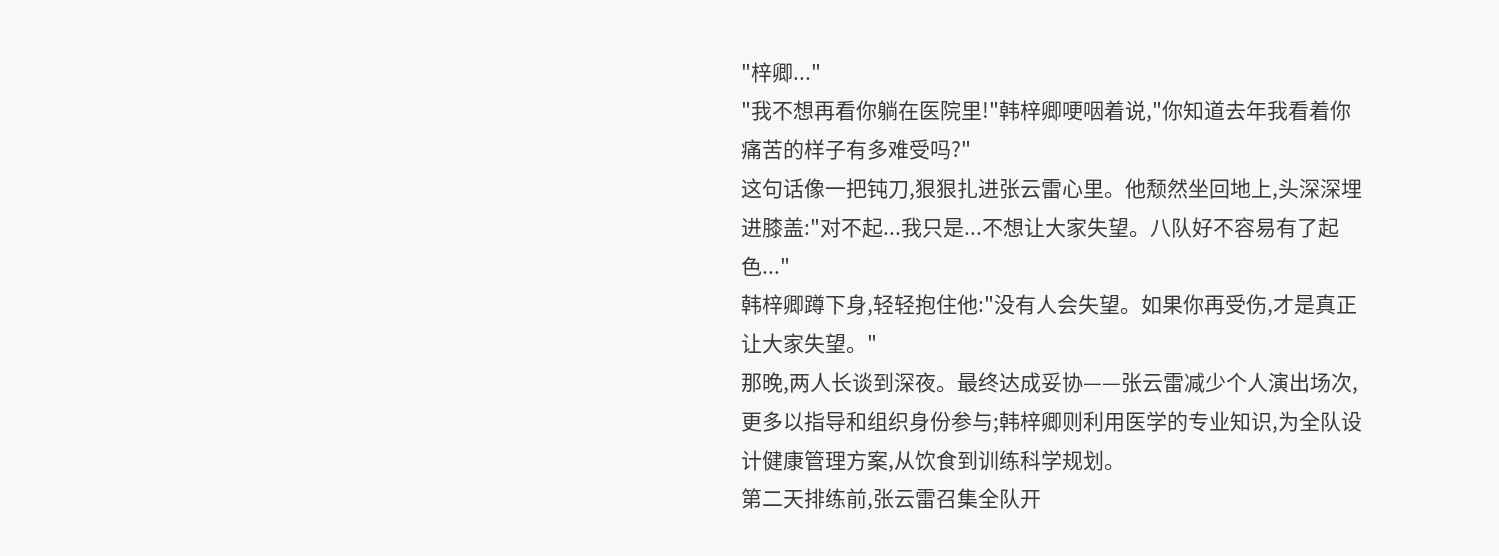"梓卿..."
"我不想再看你躺在医院里!"韩梓卿哽咽着说,"你知道去年我看着你痛苦的样子有多难受吗?"
这句话像一把钝刀,狠狠扎进张云雷心里。他颓然坐回地上,头深深埋进膝盖:"对不起...我只是...不想让大家失望。八队好不容易有了起色..."
韩梓卿蹲下身,轻轻抱住他:"没有人会失望。如果你再受伤,才是真正让大家失望。"
那晚,两人长谈到深夜。最终达成妥协——张云雷减少个人演出场次,更多以指导和组织身份参与;韩梓卿则利用医学的专业知识,为全队设计健康管理方案,从饮食到训练科学规划。
第二天排练前,张云雷召集全队开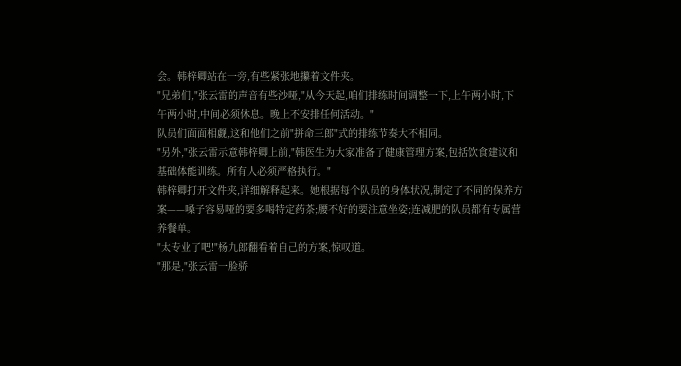会。韩梓卿站在一旁,有些紧张地攥着文件夹。
"兄弟们,"张云雷的声音有些沙哑,"从今天起,咱们排练时间调整一下,上午两小时,下午两小时,中间必须休息。晚上不安排任何活动。"
队员们面面相觑,这和他们之前"拼命三郎"式的排练节奏大不相同。
"另外,"张云雷示意韩梓卿上前,"韩医生为大家准备了健康管理方案,包括饮食建议和基础体能训练。所有人必须严格执行。"
韩梓卿打开文件夹,详细解释起来。她根据每个队员的身体状况,制定了不同的保养方案——嗓子容易哑的要多喝特定药茶;腰不好的要注意坐姿;连减肥的队员都有专属营养餐单。
"太专业了吧!"杨九郎翻看着自己的方案,惊叹道。
"那是,"张云雷一脸骄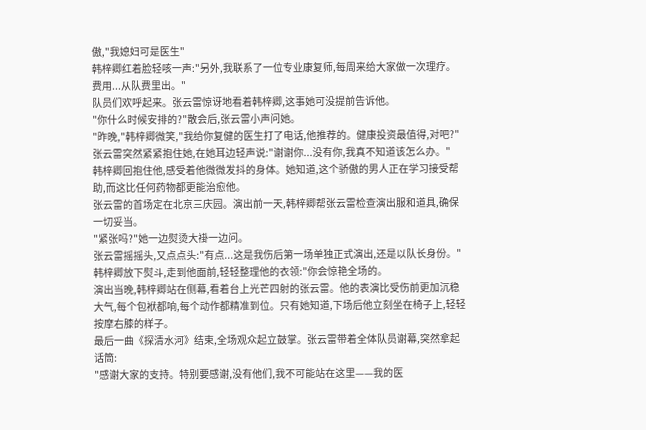傲,"我媳妇可是医生"
韩梓卿红着脸轻咳一声:"另外,我联系了一位专业康复师,每周来给大家做一次理疗。费用...从队费里出。"
队员们欢呼起来。张云雷惊讶地看着韩梓卿,这事她可没提前告诉他。
"你什么时候安排的?"散会后,张云雷小声问她。
"昨晚,"韩梓卿微笑,"我给你复健的医生打了电话,他推荐的。健康投资最值得,对吧?"
张云雷突然紧紧抱住她,在她耳边轻声说:"谢谢你...没有你,我真不知道该怎么办。"
韩梓卿回抱住他,感受着他微微发抖的身体。她知道,这个骄傲的男人正在学习接受帮助,而这比任何药物都更能治愈他。
张云雷的首场定在北京三庆园。演出前一天,韩梓卿帮张云雷检查演出服和道具,确保一切妥当。
"紧张吗?"她一边熨烫大褂一边问。
张云雷摇摇头,又点点头:"有点...这是我伤后第一场单独正式演出,还是以队长身份。"
韩梓卿放下熨斗,走到他面前,轻轻整理他的衣领:"你会惊艳全场的。
演出当晚,韩梓卿站在侧幕,看着台上光芒四射的张云雷。他的表演比受伤前更加沉稳大气,每个包袱都响,每个动作都精准到位。只有她知道,下场后他立刻坐在椅子上,轻轻按摩右膝的样子。
最后一曲《探清水河》结束,全场观众起立鼓掌。张云雷带着全体队员谢幕,突然拿起话筒:
"感谢大家的支持。特别要感谢,没有他们,我不可能站在这里——我的医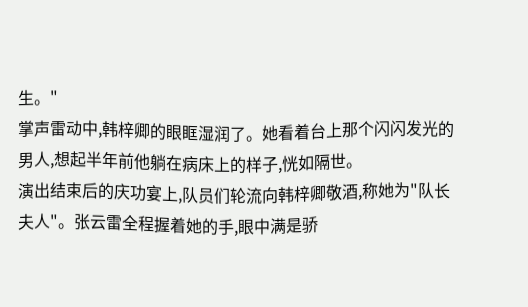生。"
掌声雷动中,韩梓卿的眼眶湿润了。她看着台上那个闪闪发光的男人,想起半年前他躺在病床上的样子,恍如隔世。
演出结束后的庆功宴上,队员们轮流向韩梓卿敬酒,称她为"队长夫人"。张云雷全程握着她的手,眼中满是骄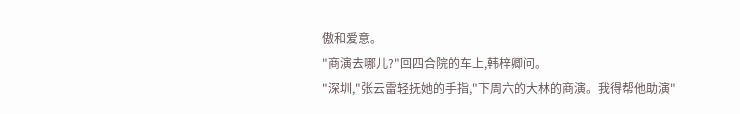傲和爱意。
"商演去哪儿?"回四合院的车上,韩梓卿问。
"深圳,"张云雷轻抚她的手指,"下周六的大林的商演。我得帮他助演"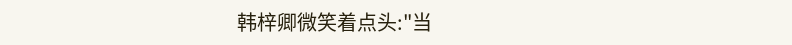韩梓卿微笑着点头:"当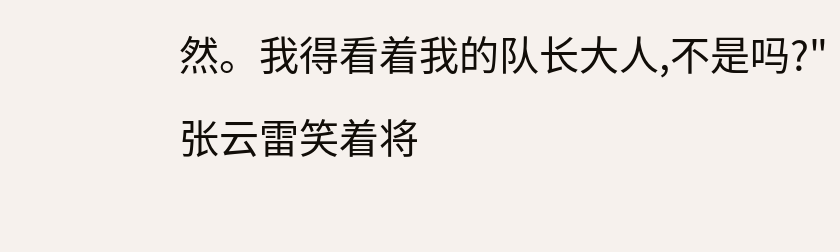然。我得看着我的队长大人,不是吗?"
张云雷笑着将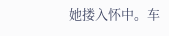她搂入怀中。车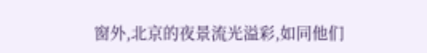窗外,北京的夜景流光溢彩,如同他们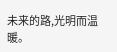未来的路,光明而温暖。